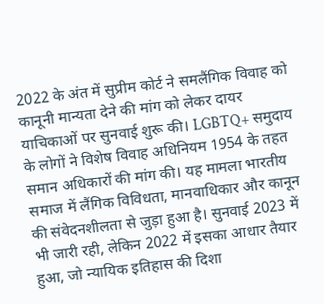2022 के अंत में सुप्रीम कोर्ट ने समलैंगिक विवाह को कानूनी मान्यता देने की मांग को लेकर दायर याचिकाओं पर सुनवाई शुरू की। LGBTQ+ समुदाय के लोगों ने विशेष विवाह अधिनियम 1954 के तहत समान अधिकारों की मांग की। यह मामला भारतीय समाज में लैंगिक विविधता, मानवाधिकार और कानून की संवेदनशीलता से जुड़ा हुआ है। सुनवाई 2023 में भी जारी रही, लेकिन 2022 में इसका आधार तैयार हुआ, जो न्यायिक इतिहास की दिशा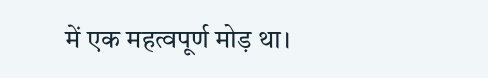में एक महत्वपूर्ण मोड़ था।